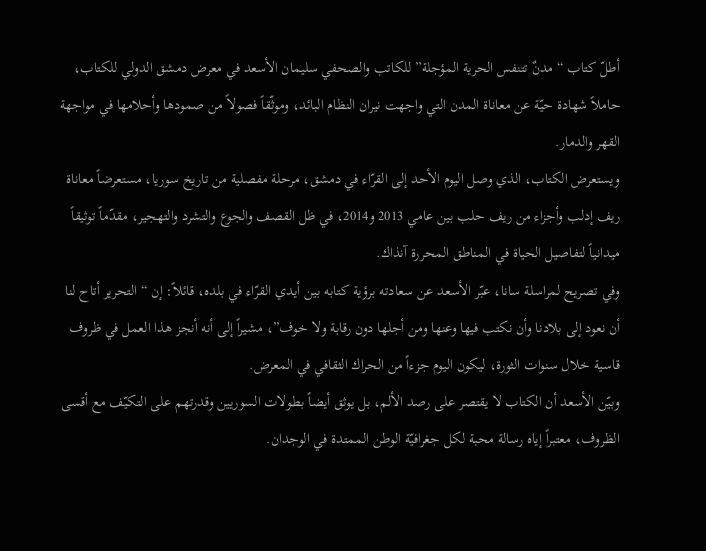أطلّ كتاب “مدنٌ تتنفس الحرية المؤجلة” للكاتب والصحفي سليمان الأسعد في معرض دمشق الدولي للكتاب، حاملاً شهادة حيّة عن معاناة المدن التي واجهت نيران النظام البائد، وموثّقاً فصولاً من صمودها وأحلامها في مواجهة القهر والدمار.
ويستعرض الكتاب، الذي وصل اليوم الأحد إلى القرّاء في دمشق، مرحلة مفصلية من تاريخ سوريا، مستعرضاً معاناة ريف إدلب وأجزاء من ريف حلب بين عامي 2013 و2014، في ظل القصف والجوع والتشرد والتهجير، مقدّماً توثيقاً ميدانياً لتفاصيل الحياة في المناطق المحررة آنذاك.
وفي تصريح لمراسلة سانا، عبّر الأسعد عن سعادته برؤية كتابه بين أيدي القرّاء في بلده، قائلاً: إن “التحرير أتاح لنا أن نعود إلى بلادنا وأن نكتب فيها وعنها ومن أجلها دون رقابة ولا خوف”، مشيراً إلى أنه أنجز هذا العمل في ظروف قاسية خلال سنوات الثورة، ليكون اليوم جزءاً من الحراك الثقافي في المعرض.
وبيّن الأسعد أن الكتاب لا يقتصر على رصد الألم، بل يوثق أيضاً بطولات السوريين وقدرتهم على التكيّف مع أقسى الظروف، معتبراً إياه رسالة محبة لكل جغرافيّة الوطن الممتدة في الوجدان.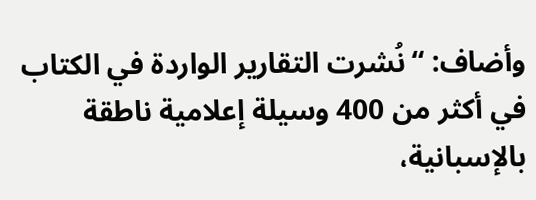وأضاف: “نُشرت التقارير الواردة في الكتاب في أكثر من 400 وسيلة إعلامية ناطقة بالإسبانية،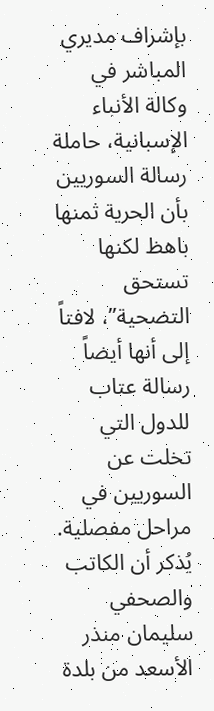بإشراف مديري المباشر في وكالة الأنباء الإسبانية، حاملة رسالة السوريين بأن الحرية ثمنها باهظ لكنها تستحق التضحية”، لافتاً إلى أنها أيضاً رسالة عتاب للدول التي تخلت عن السوريين في مراحل مفصلية.
يُذكر أن الكاتب والصحفي سليمان منذر الأسعد من بلدة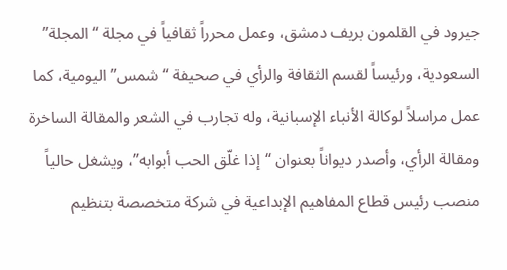جيرود في القلمون بريف دمشق، وعمل محرراً ثقافياً في مجلة “المجلة” السعودية، ورئيساً لقسم الثقافة والرأي في صحيفة “شمس” اليومية، كما عمل مراسلاً لوكالة الأنباء الإسبانية، وله تجارب في الشعر والمقالة الساخرة ومقالة الرأي، وأصدر ديواناً بعنوان “إذا غلّق الحب أبوابه”، ويشغل حالياً منصب رئيس قطاع المفاهيم الإبداعية في شركة متخصصة بتنظيم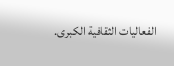الفعاليات الثقافية الكبرى.